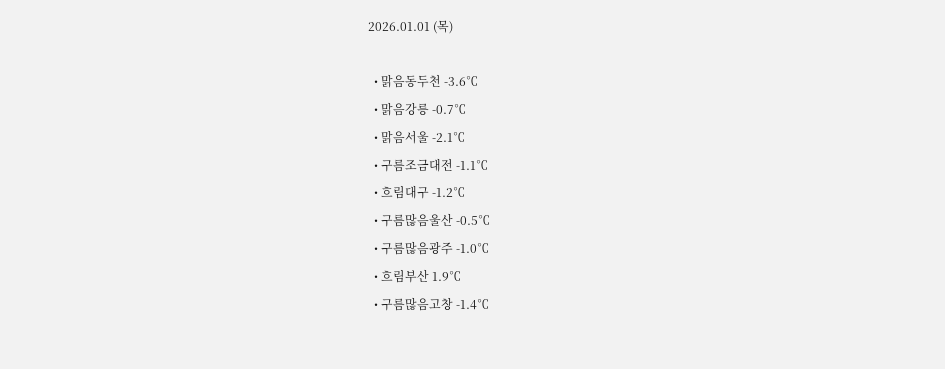2026.01.01 (목)

  • 맑음동두천 -3.6℃
  • 맑음강릉 -0.7℃
  • 맑음서울 -2.1℃
  • 구름조금대전 -1.1℃
  • 흐림대구 -1.2℃
  • 구름많음울산 -0.5℃
  • 구름많음광주 -1.0℃
  • 흐림부산 1.9℃
  • 구름많음고창 -1.4℃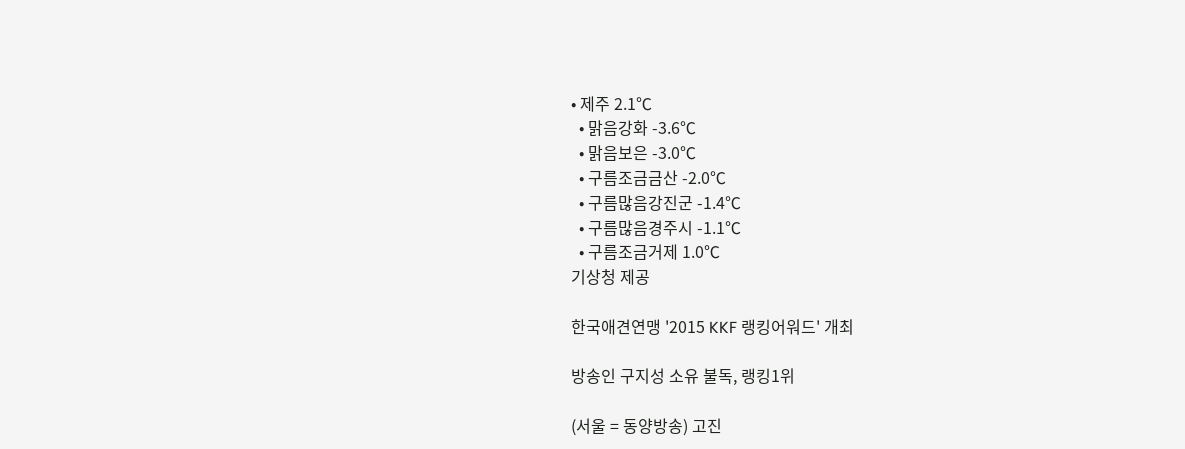• 제주 2.1℃
  • 맑음강화 -3.6℃
  • 맑음보은 -3.0℃
  • 구름조금금산 -2.0℃
  • 구름많음강진군 -1.4℃
  • 구름많음경주시 -1.1℃
  • 구름조금거제 1.0℃
기상청 제공

한국애견연맹 '2015 KKF 랭킹어워드' 개최

방송인 구지성 소유 불독, 랭킹1위

(서울 = 동양방송) 고진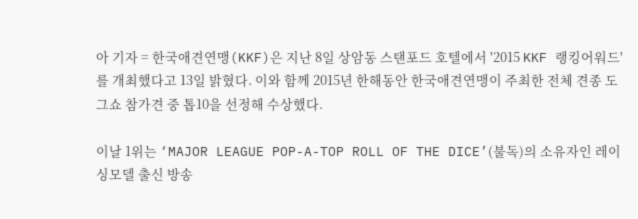아 기자 = 한국애견연맹(KKF)은 지난 8일 상암동 스탠포드 호텔에서 '2015 KKF 랭킹어워드'를 개최했다고 13일 밝혔다. 이와 함께 2015년 한해동안 한국애견연맹이 주최한 전체 견종 도그쇼 참가견 중 톱10을 선정해 수상했다.

이날 1위는 ‘MAJOR LEAGUE POP-A-TOP ROLL OF THE DICE’(불독)의 소유자인 레이싱모델 출신 방송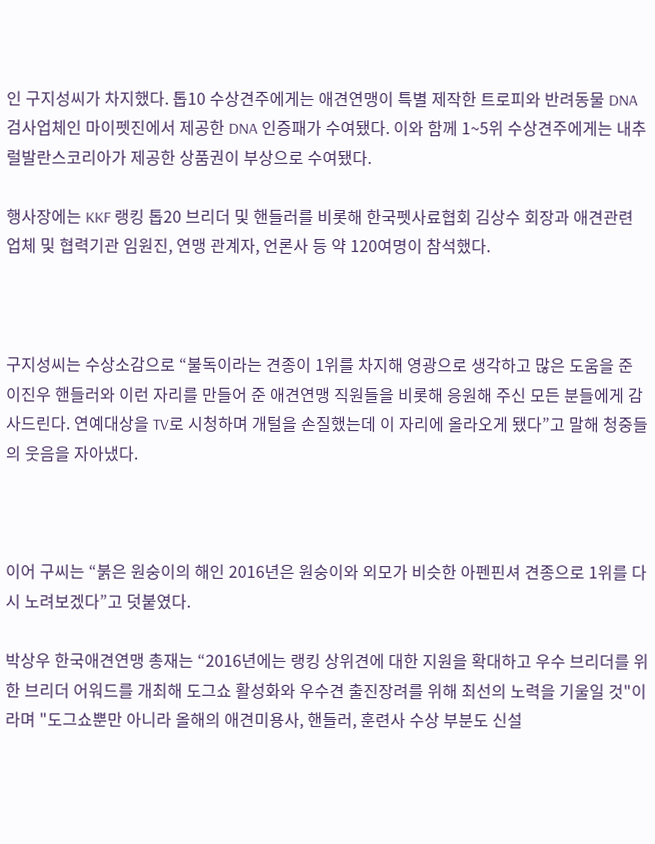인 구지성씨가 차지했다. 톱10 수상견주에게는 애견연맹이 특별 제작한 트로피와 반려동물 DNA 검사업체인 마이펫진에서 제공한 DNA 인증패가 수여됐다. 이와 함께 1~5위 수상견주에게는 내추럴발란스코리아가 제공한 상품권이 부상으로 수여됐다.

행사장에는 KKF 랭킹 톱20 브리더 및 핸들러를 비롯해 한국펫사료협회 김상수 회장과 애견관련 업체 및 협력기관 임원진, 연맹 관계자, 언론사 등 약 120여명이 참석했다.



구지성씨는 수상소감으로 “불독이라는 견종이 1위를 차지해 영광으로 생각하고 많은 도움을 준 이진우 핸들러와 이런 자리를 만들어 준 애견연맹 직원들을 비롯해 응원해 주신 모든 분들에게 감사드린다. 연예대상을 TV로 시청하며 개털을 손질했는데 이 자리에 올라오게 됐다”고 말해 청중들의 웃음을 자아냈다.



이어 구씨는 “붉은 원숭이의 해인 2016년은 원숭이와 외모가 비슷한 아펜핀셔 견종으로 1위를 다시 노려보겠다”고 덧붙였다.

박상우 한국애견연맹 총재는 “2016년에는 랭킹 상위견에 대한 지원을 확대하고 우수 브리더를 위한 브리더 어워드를 개최해 도그쇼 활성화와 우수견 출진장려를 위해 최선의 노력을 기울일 것"이라며 "도그쇼뿐만 아니라 올해의 애견미용사, 핸들러, 훈련사 수상 부분도 신설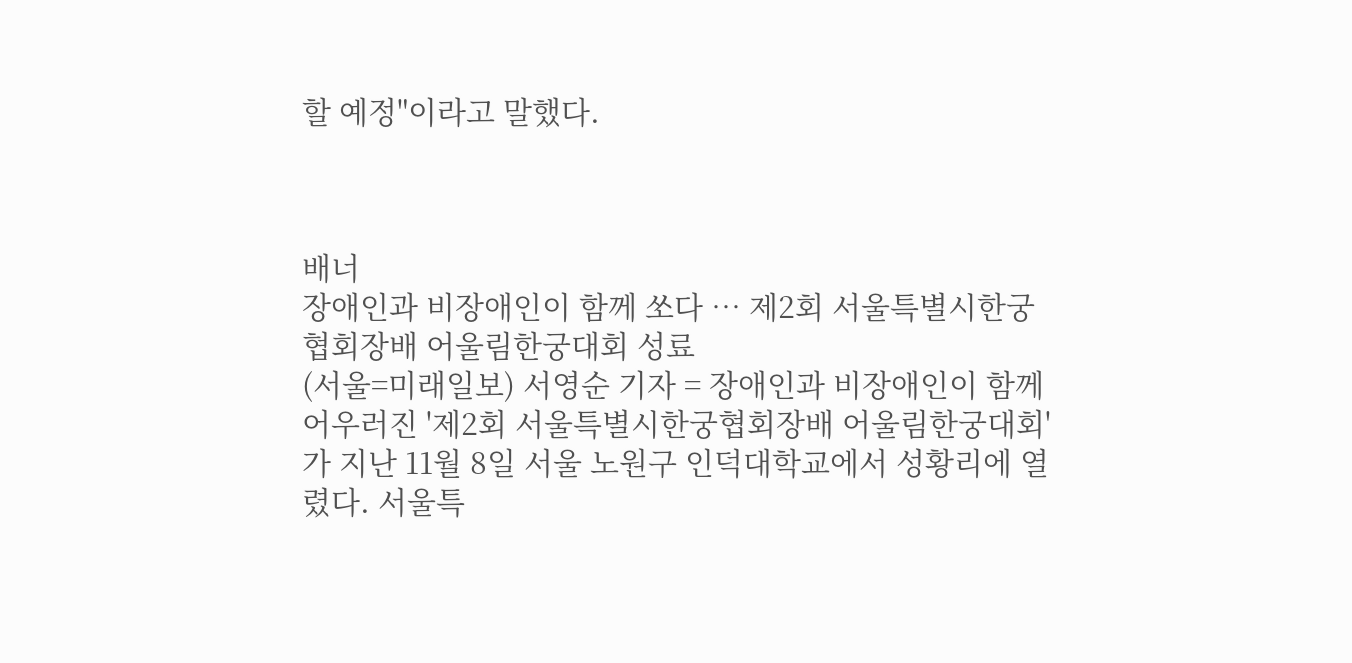할 예정"이라고 말했다.



배너
장애인과 비장애인이 함께 쏘다 … 제2회 서울특별시한궁협회장배 어울림한궁대회 성료
(서울=미래일보) 서영순 기자 = 장애인과 비장애인이 함께 어우러진 '제2회 서울특별시한궁협회장배 어울림한궁대회'가 지난 11월 8일 서울 노원구 인덕대학교에서 성황리에 열렸다. 서울특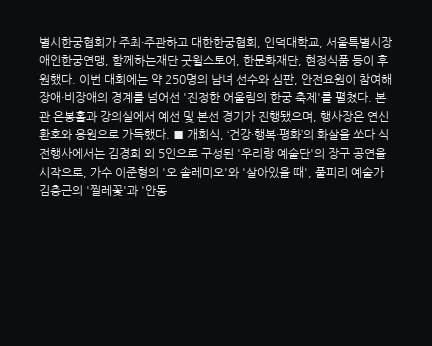별시한궁협회가 주최·주관하고 대한한궁협회, 인덕대학교, 서울특별시장애인한궁연맹, 함께하는재단 굿윌스토어, 한문화재단, 현정식품 등이 후원했다. 이번 대회에는 약 250명의 남녀 선수와 심판, 안전요원이 참여해 장애·비장애의 경계를 넘어선 '진정한 어울림의 한궁 축제'를 펼쳤다. 본관 은봉홀과 강의실에서 예선 및 본선 경기가 진행됐으며, 행사장은 연신 환호와 응원으로 가득했다. ■ 개회식, ‘건강·행복·평화’의 화살을 쏘다 식전행사에서는 김경희 외 5인으로 구성된 '우리랑 예술단'의 장구 공연을 시작으로, 가수 이준형의 '오 솔레미오'와 '살아있을 때', 풀피리 예술가 김충근의 '찔레꽃'과 '안동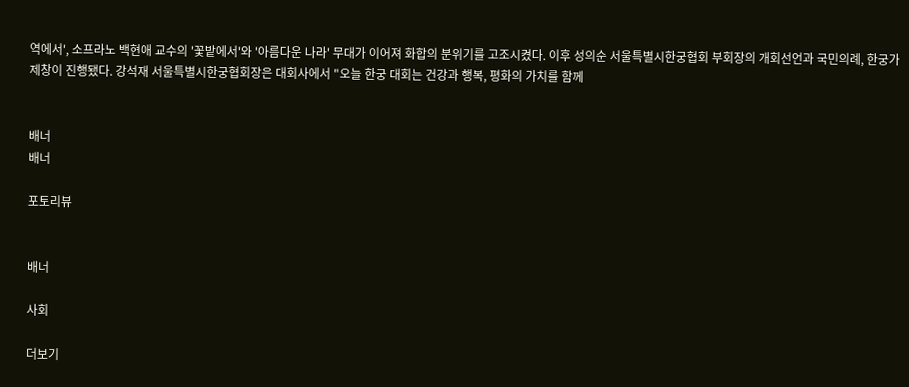역에서', 소프라노 백현애 교수의 '꽃밭에서'와 '아름다운 나라' 무대가 이어져 화합의 분위기를 고조시켰다. 이후 성의순 서울특별시한궁협회 부회장의 개회선언과 국민의례, 한궁가 제창이 진행됐다. 강석재 서울특별시한궁협회장은 대회사에서 "오늘 한궁 대회는 건강과 행복, 평화의 가치를 함께


배너
배너

포토리뷰


배너

사회

더보기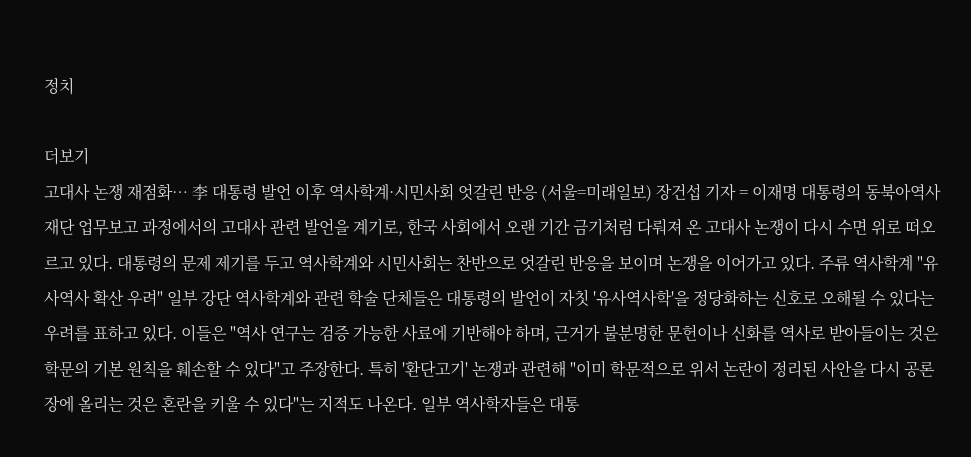정치

더보기
고대사 논쟁 재점화… 李 대통령 발언 이후 역사학계·시민사회 엇갈린 반응 (서울=미래일보) 장건섭 기자 = 이재명 대통령의 동북아역사재단 업무보고 과정에서의 고대사 관련 발언을 계기로, 한국 사회에서 오랜 기간 금기처럼 다뤄져 온 고대사 논쟁이 다시 수면 위로 떠오르고 있다. 대통령의 문제 제기를 두고 역사학계와 시민사회는 찬반으로 엇갈린 반응을 보이며 논쟁을 이어가고 있다. 주류 역사학계 "유사역사 확산 우려" 일부 강단 역사학계와 관련 학술 단체들은 대통령의 발언이 자칫 '유사역사학'을 정당화하는 신호로 오해될 수 있다는 우려를 표하고 있다. 이들은 "역사 연구는 검증 가능한 사료에 기반해야 하며, 근거가 불분명한 문헌이나 신화를 역사로 받아들이는 것은 학문의 기본 원칙을 훼손할 수 있다"고 주장한다. 특히 '환단고기' 논쟁과 관련해 "이미 학문적으로 위서 논란이 정리된 사안을 다시 공론장에 올리는 것은 혼란을 키울 수 있다"는 지적도 나온다. 일부 역사학자들은 대통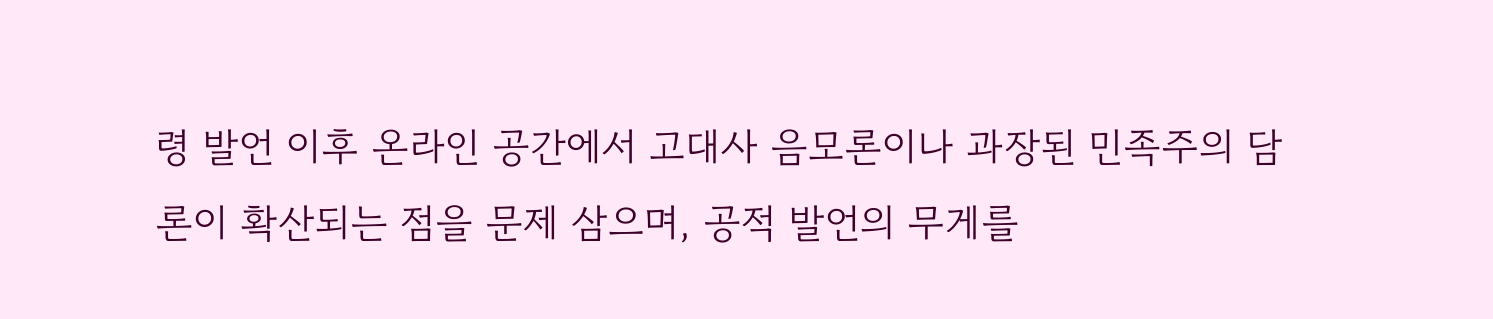령 발언 이후 온라인 공간에서 고대사 음모론이나 과장된 민족주의 담론이 확산되는 점을 문제 삼으며, 공적 발언의 무게를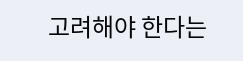고려해야 한다는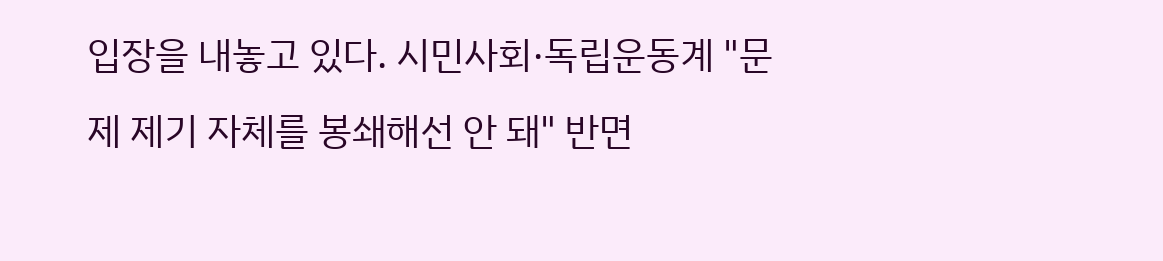입장을 내놓고 있다. 시민사회·독립운동계 "문제 제기 자체를 봉쇄해선 안 돼" 반면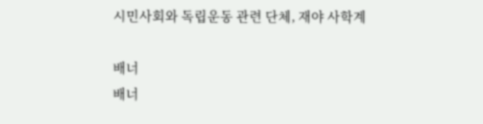시민사회와 독립운동 관련 단체, 재야 사학계

배너
배너